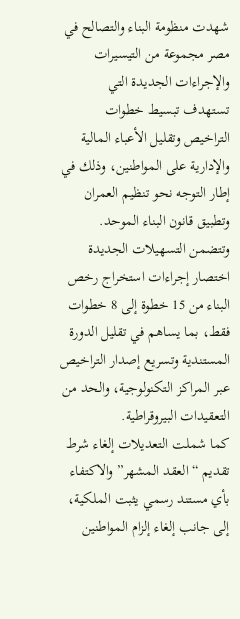شهدت منظومة البناء والتصالح في مصر مجموعة من التيسيرات والإجراءات الجديدة التي تستهدف تبسيط خطوات التراخيص وتقليل الأعباء المالية والإدارية على المواطنين، وذلك في إطار التوجه نحو تنظيم العمران وتطبيق قانون البناء الموحد.
وتتضمن التسهيلات الجديدة اختصار إجراءات استخراج رخص البناء من 15 خطوة إلى 8 خطوات فقط، بما يساهم في تقليل الدورة المستندية وتسريع إصدار التراخيص عبر المراكز التكنولوجية، والحد من التعقيدات البيروقراطية.
كما شملت التعديلات إلغاء شرط تقديم “العقد المشهر” والاكتفاء بأي مستند رسمي يثبت الملكية، إلى جانب إلغاء إلزام المواطنين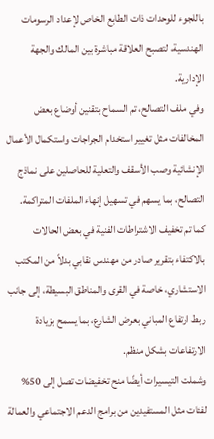باللجوء للوحدات ذات الطابع الخاص لإعداد الرسومات الهندسية، لتصبح العلاقة مباشرة بين المالك والجهة الإدارية.
وفي ملف التصالح، تم السماح بتقنين أوضاع بعض المخالفات مثل تغيير استخدام الجراجات واستكمال الأعمال الإنشائية وصب الأسقف والتعلية للحاصلين على نماذج التصالح، بما يسهم في تسهيل إنهاء الملفات المتراكمة.
كما تم تخفيف الاشتراطات الفنية في بعض الحالات بالاكتفاء بتقرير صادر من مهندس نقابي بدلاً من المكتب الاستشاري، خاصة في القرى والمناطق البسيطة، إلى جانب ربط ارتفاع المباني بعرض الشارع، بما يسمح بزيادة الارتفاعات بشكل منظم.
وشملت التيسيرات أيضًا منح تخفيضات تصل إلى 50% لفئات مثل المستفيدين من برامج الدعم الاجتماعي والعمالة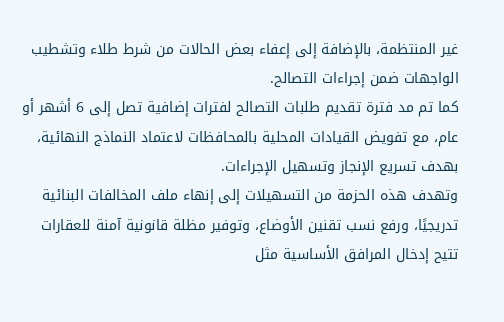غير المنتظمة، بالإضافة إلى إعفاء بعض الحالات من شرط طلاء وتشطيب الواجهات ضمن إجراءات التصالح.
كما تم مد فترة تقديم طلبات التصالح لفترات إضافية تصل إلى 6 أشهر أو عام، مع تفويض القيادات المحلية بالمحافظات لاعتماد النماذج النهائية، بهدف تسريع الإنجاز وتسهيل الإجراءات.
وتهدف هذه الحزمة من التسهيلات إلى إنهاء ملف المخالفات البنائية تدريجيًا، ورفع نسب تقنين الأوضاع، وتوفير مظلة قانونية آمنة للعقارات تتيح إدخال المرافق الأساسية مثل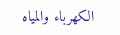الكهرباء والمياه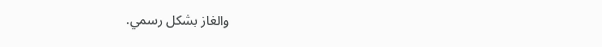والغاز بشكل رسمي.